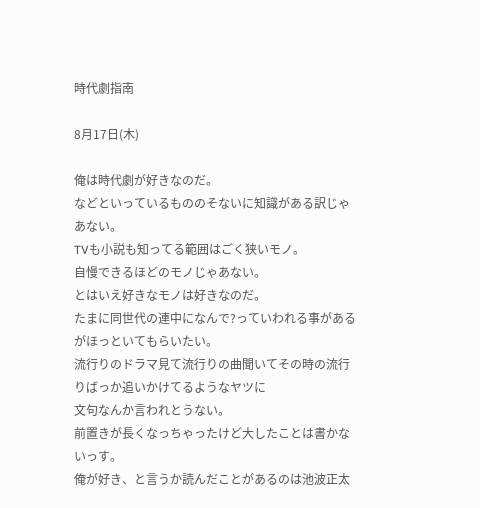時代劇指南

8月17日(木)

俺は時代劇が好きなのだ。
などといっているもののそないに知識がある訳じゃあない。
TVも小説も知ってる範囲はごく狭いモノ。
自慢できるほどのモノじゃあない。
とはいえ好きなモノは好きなのだ。
たまに同世代の連中になんで?っていわれる事があるがほっといてもらいたい。
流行りのドラマ見て流行りの曲聞いてその時の流行りばっか追いかけてるようなヤツに
文句なんか言われとうない。
前置きが長くなっちゃったけど大したことは書かないっす。
俺が好き、と言うか読んだことがあるのは池波正太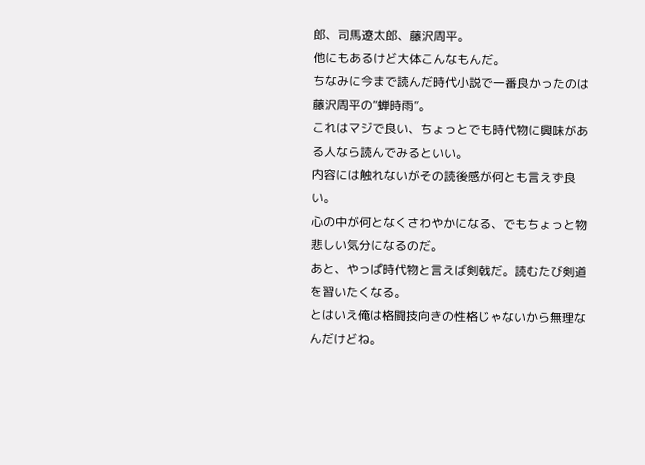郎、司馬遼太郎、藤沢周平。
他にもあるけど大体こんなもんだ。
ちなみに今まで読んだ時代小説で一番良かったのは藤沢周平の“蝉時雨”。
これはマジで良い、ちょっとでも時代物に興味がある人なら読んでみるといい。
内容には触れないがその読後感が何とも言えず良い。
心の中が何となくさわやかになる、でもちょっと物悲しい気分になるのだ。
あと、やっぱ時代物と言えば剣戟だ。読むたび剣道を習いたくなる。
とはいえ俺は格闘技向きの性格じゃないから無理なんだけどね。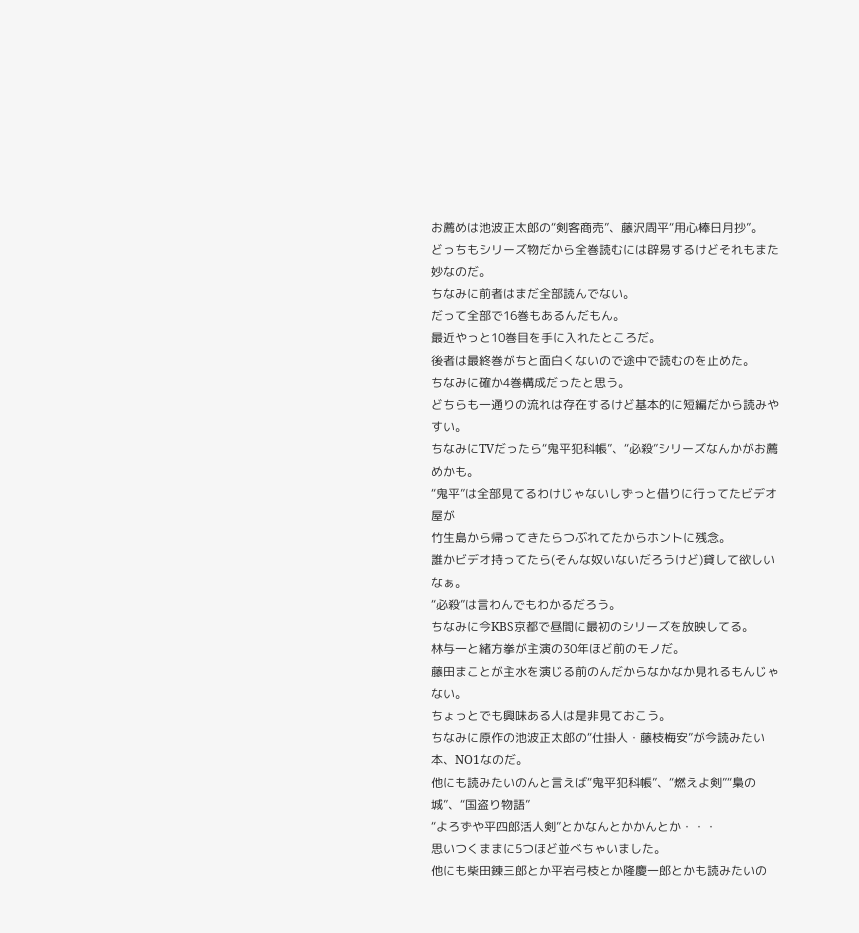お薦めは池波正太郎の“剣客商売”、藤沢周平“用心棒日月抄”。
どっちもシリーズ物だから全巻読むには辟易するけどそれもまた妙なのだ。
ちなみに前者はまだ全部読んでない。
だって全部で16巻もあるんだもん。
最近やっと10巻目を手に入れたところだ。
後者は最終巻がちと面白くないので途中で読むのを止めた。
ちなみに確か4巻構成だったと思う。
どちらも一通りの流れは存在するけど基本的に短編だから読みやすい。
ちなみにTVだったら“鬼平犯科帳”、“必殺”シリーズなんかがお薦めかも。
“鬼平”は全部見てるわけじゃないしずっと借りに行ってたビデオ屋が
竹生島から帰ってきたらつぶれてたからホントに残念。
誰かビデオ持ってたら(そんな奴いないだろうけど)貸して欲しいなぁ。
“必殺”は言わんでもわかるだろう。
ちなみに今KBS京都で昼間に最初のシリーズを放映してる。
林与一と緒方拳が主演の30年ほど前のモノだ。
藤田まことが主水を演じる前のんだからなかなか見れるもんじゃない。
ちょっとでも興味ある人は是非見ておこう。
ちなみに原作の池波正太郎の“仕掛人・藤枝梅安”が今読みたい本、NO1なのだ。
他にも読みたいのんと言えば“鬼平犯科帳”、“燃えよ剣”“梟の城”、“国盗り物語”
“よろずや平四郎活人剣”とかなんとかかんとか・・・
思いつくままに5つほど並べちゃいました。
他にも柴田錬三郎とか平岩弓枝とか隆慶一郎とかも読みたいの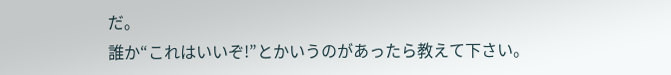だ。
誰か“これはいいぞ!”とかいうのがあったら教えて下さい。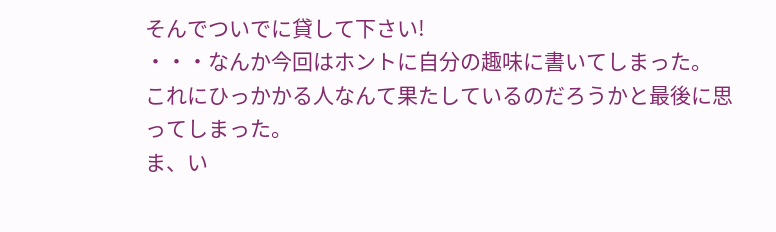そんでついでに貸して下さい!
・・・なんか今回はホントに自分の趣味に書いてしまった。
これにひっかかる人なんて果たしているのだろうかと最後に思ってしまった。
ま、い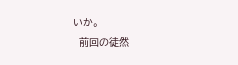いか。
  前回の徒然